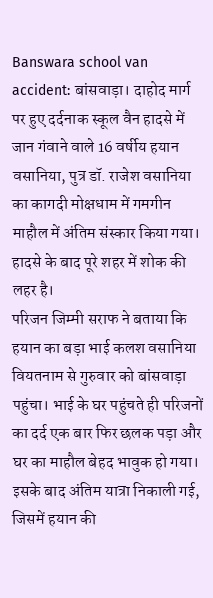Banswara school van accident: बांसवाड़ा। दाहोद मार्ग पर हुए दर्दनाक स्कूल वैन हादसे में जान गंवाने वाले 16 वर्षीय हयान वसानिया, पुत्र डॉ. राजेश वसानिया का कागदी मोक्षधाम में गमगीन माहौल में अंतिम संस्कार किया गया। हादसे के बाद पूरे शहर में शोक की लहर है।
परिजन जिम्मी सराफ ने बताया कि हयान का बड़ा भाई कलश वसानिया वियतनाम से गुरुवार को बांसवाड़ा पहुंचा। भाई के घर पहुंचते ही परिजनों का दर्द एक बार फिर छलक पड़ा और घर का माहौल बेहद भावुक हो गया।
इसके बाद अंतिम यात्रा निकाली गई, जिसमें हयान की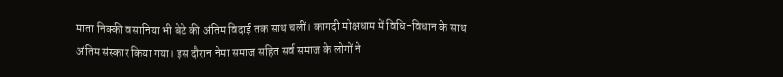माता निक्की वसानिया भी बेटे की अंतिम विदाई तक साथ चलीं। कागदी मोक्षधाम में विधि-विधान के साथ अंतिम संस्कार किया गया। इस दौरान नेमा समाज सहित सर्व समाज के लोगों ने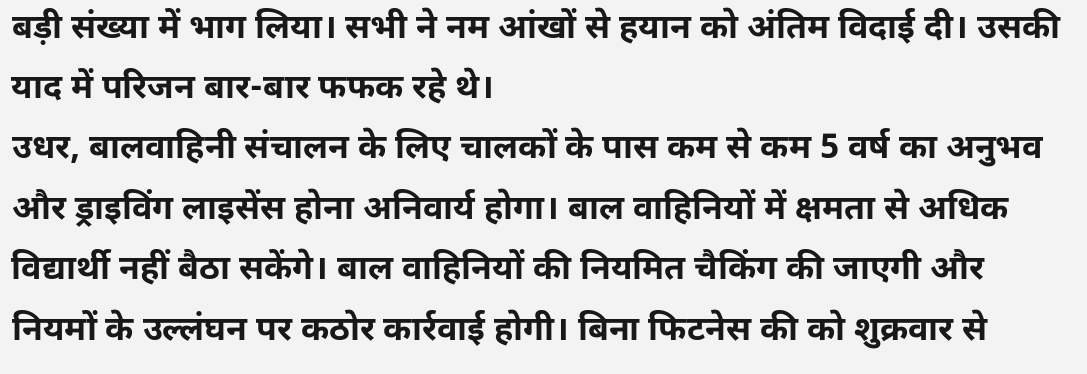बड़ी संख्या में भाग लिया। सभी ने नम आंखों से हयान को अंतिम विदाई दी। उसकी याद में परिजन बार-बार फफक रहे थे।
उधर, बालवाहिनी संचालन के लिए चालकों के पास कम से कम 5 वर्ष का अनुभव और ड्राइविंग लाइसेंस होना अनिवार्य होगा। बाल वाहिनियों में क्षमता से अधिक विद्यार्थी नहीं बैठा सकेंगे। बाल वाहिनियों की नियमित चैकिंग की जाएगी और नियमों के उल्लंघन पर कठोर कार्रवाई होगी। बिना फिटनेस की को शुक्रवार से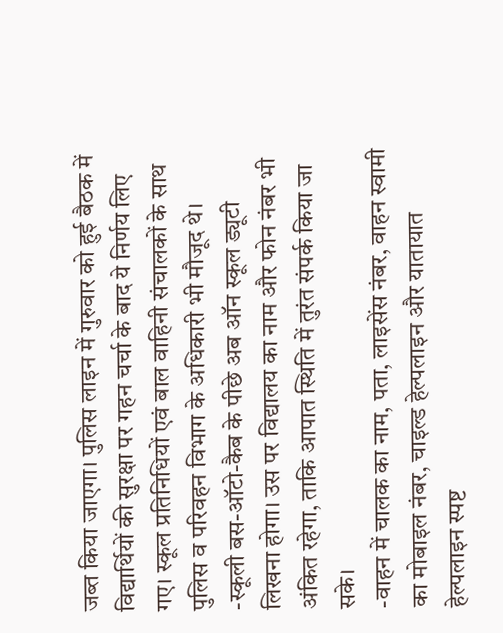जब्त किया जाएगा। पुलिस लाइन में गुरुवार को हुई बैठक में विद्यार्थियों की सुरक्षा पर गहन चर्चा के बाद ये निर्णय लिए गए। स्कूल प्रतिनिधियों एवं बाल वाहिनी संचालकों के साथ पुलिस व परिवहन विभाग के अधिकारी भी मौजूद थे।
-स्कूली बस-ऑटो-कैब के पीछे अब ऑन स्कूल ड्यूटी लिखना होगा। उस पर विद्यालय का नाम और फोन नंबर भी अंकित रहेगा, ताकि आपात स्थिति में तुरंत संपर्क किया जा सके।
-वाहन में चालक का नाम, पता, लाइसेंस नंबर, वाहन स्वामी का मोबाइल नंबर, चाइल्ड हेल्पलाइन और यातायात हेल्पलाइन स्पष्ट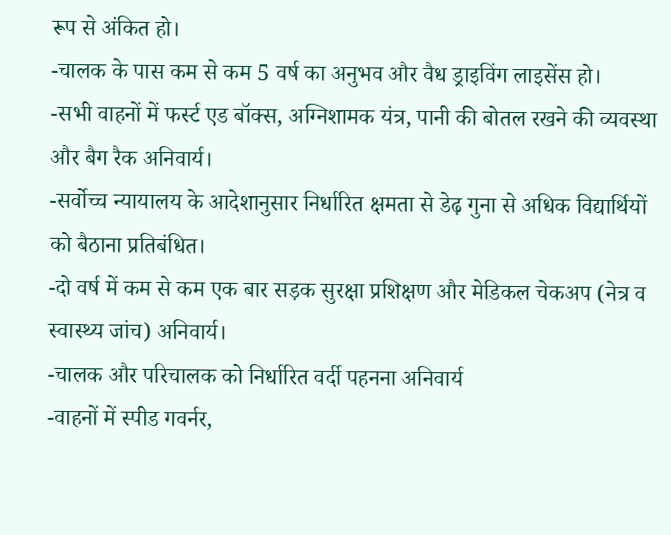रूप से अंकित हो।
-चालक के पास कम से कम 5 वर्ष का अनुभव और वैध ड्राइविंग लाइसेंस हो।
-सभी वाहनों में फर्स्ट एड बॉक्स, अग्निशामक यंत्र, पानी की बोतल रखने की व्यवस्था और बैग रैक अनिवार्य।
-सर्वोच्च न्यायालय के आदेशानुसार निर्धारित क्षमता से डेढ़ गुना से अधिक विद्यार्थियों को बैठाना प्रतिबंधित।
-दो वर्ष में कम से कम एक बार सड़क सुरक्षा प्रशिक्षण और मेडिकल चेकअप (नेत्र व स्वास्थ्य जांच) अनिवार्य।
-चालक और परिचालक को निर्धारित वर्दी पहनना अनिवार्य
-वाहनों में स्पीड गवर्नर,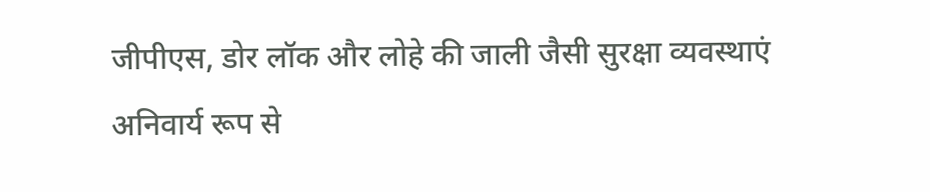जीपीएस, डोर लॉक और लोहे की जाली जैसी सुरक्षा व्यवस्थाएं अनिवार्य रूप से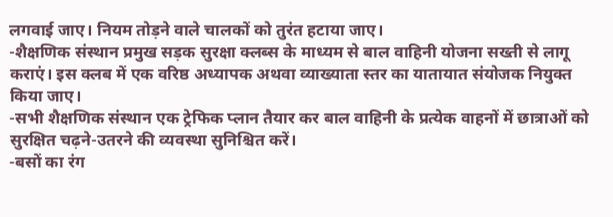लगवाई जाए। नियम तोड़ने वाले चालकों को तुरंत हटाया जाए।
-शैक्षणिक संस्थान प्रमुख सड़क सुरक्षा क्लब्स के माध्यम से बाल वाहिनी योजना सख्ती से लागू कराएं। इस क्लब में एक वरिष्ठ अध्यापक अथवा व्याख्याता स्तर का यातायात संयोजक नियुक्त किया जाए।
-सभी शैक्षणिक संस्थान एक ट्रेफिक प्लान तैयार कर बाल वाहिनी के प्रत्येक वाहनों में छात्राओं को सुरक्षित चढ़ने-उतरने की व्यवस्था सुनिश्चित करें।
-बसों का रंग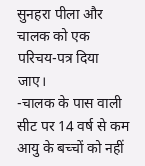सुनहरा पीला और चालक को एक परिचय-पत्र दिया जाए।
-चालक के पास वाली सीट पर 14 वर्ष से कम आयु के बच्चों को नहीं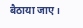बैठाया जाए।